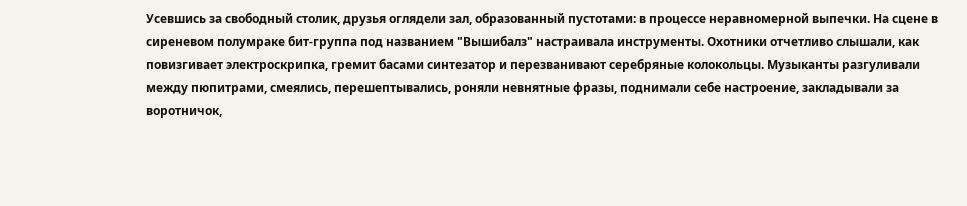Усевшись за свободный столик, друзья оглядели зал, образованный пустотами: в процессе неравномерной выпечки. На сцене в сиреневом полумраке бит-группа под названием "Вышибалз" настраивала инструменты. Охотники отчетливо слышали, как повизгивает электроскрипка, гремит басами синтезатор и перезванивают серебряные колокольцы. Музыканты разгуливали между пюпитрами, смеялись, перешептывались, роняли невнятные фразы, поднимали себе настроение, закладывали за воротничок,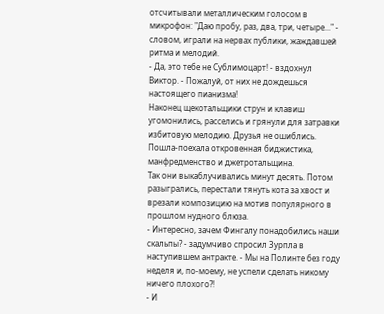отсчитывали металлическим голосом в микрофон: "Даю пробу, раз, два, три, четыре..." - словом, играли на нервах публики, жаждавшей ритма и мелодий.
- Да, это тебе не Сублимоцарт! - вздохнул Виктор. - Пожалуй, от них не дождешься настоящего пианизма!
Наконец щекотальщики струн и клавиш угомонились, расселись и грянули для затравки избитовую мелодию. Друзья не ошиблись. Пошла-поехала откровенная биджистика, манфредменство и джетротальщина.
Так они выкаблучивались минут десять. Потом разыгрались, перестали тянуть кота за хвост и врезали композицию на мотив популярного в прошлом нудного блюза.
- Интересно, зачем Фингалу понадобились наши скальпы? - задумчиво спросил Зурпла в наступившем антракте. - Мы на Полинте без году неделя и, по-моему, не успели сделать никому ничего плохого?!
- И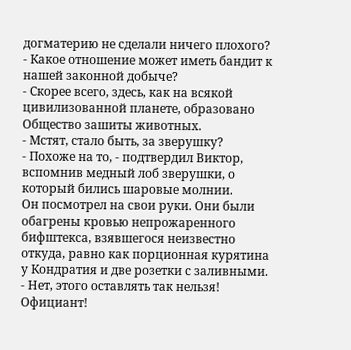догматерию не сделали ничего плохого?
- Какое отношение может иметь бандит к нашей законной добыче?
- Скорее всего, здесь, как на всякой цивилизованной планете, образовано Общество зашиты животных.
- Мстят, стало быть, за зверушку?
- Похоже на то, - подтвердил Виктор, вспомнив медный лоб зверушки, о который бились шаровые молнии.
Он посмотрел на свои руки. Они были обагрены кровью непрожаренного бифштекса, взявшегося неизвестно откуда, равно как порционная курятина у Кондратия и две розетки с заливными.
- Нет, этого оставлять так нельзя! Официант!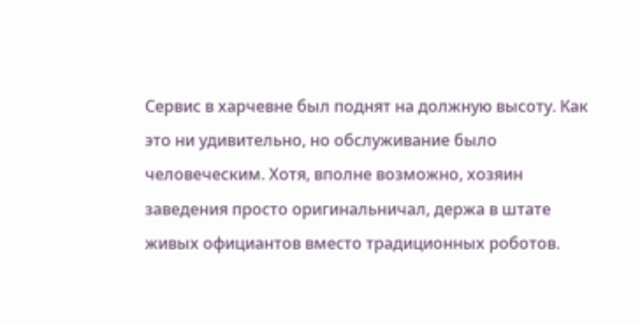Сервис в харчевне был поднят на должную высоту. Как это ни удивительно, но обслуживание было человеческим. Хотя, вполне возможно, хозяин заведения просто оригинальничал, держа в штате живых официантов вместо традиционных роботов.